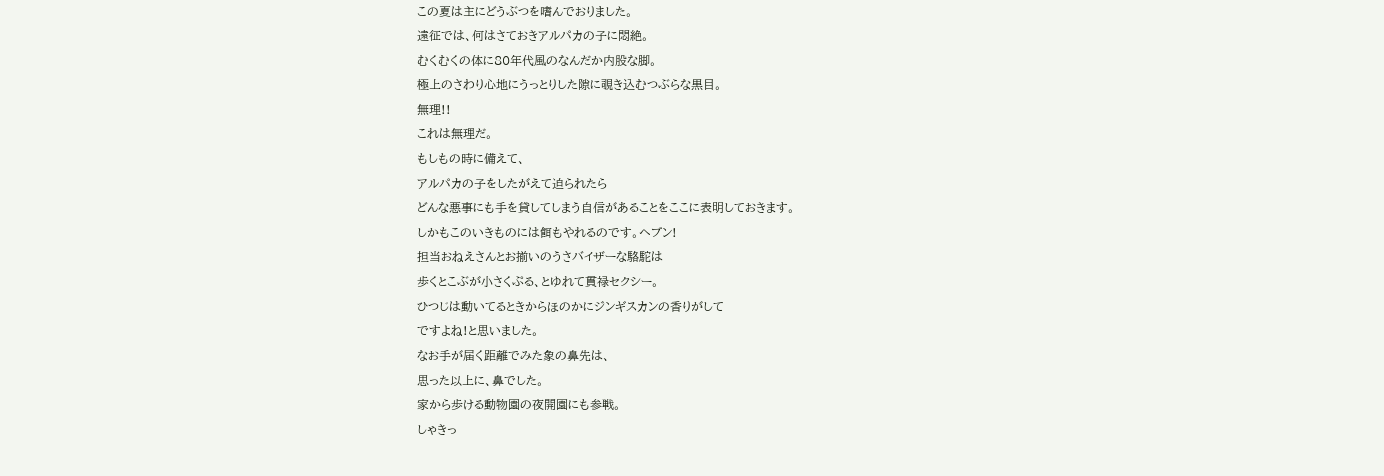この夏は主にどうぶつを嗜んでおりました。
遠征では、何はさておきアルパカの子に悶絶。
むくむくの体に80年代風のなんだか内股な脚。
極上のさわり心地にうっとりした隙に覗き込むつぶらな黒目。
無理!!
これは無理だ。
もしもの時に備えて、
アルパカの子をしたがえて迫られたら
どんな悪事にも手を貸してしまう自信があることをここに表明しておきます。
しかもこのいきものには餌もやれるのです。ヘブン!
担当おねえさんとお揃いのうさバイザーな駱駝は
歩くとこぶが小さくぷる、とゆれて貫禄セクシー。
ひつじは動いてるときからほのかにジンギスカンの香りがして
ですよね!と思いました。
なお手が届く距離でみた象の鼻先は、
思った以上に、鼻でした。
家から歩ける動物園の夜開園にも参戦。
しゃきっ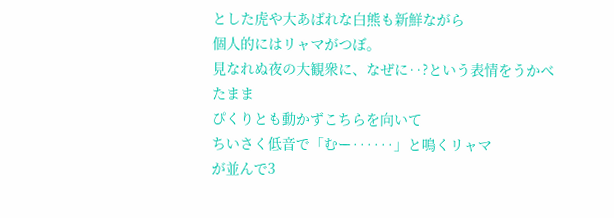とした虎や大あばれな白熊も新鮮ながら
個人的にはリャマがつぼ。
見なれぬ夜の大観衆に、なぜに‥?という表情をうかべたまま
ぴくりとも動かずこちらを向いて
ちいさく低音で「むー‥‥‥」と鳴くリャマ
が並んで3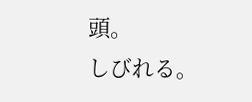頭。
しびれる。